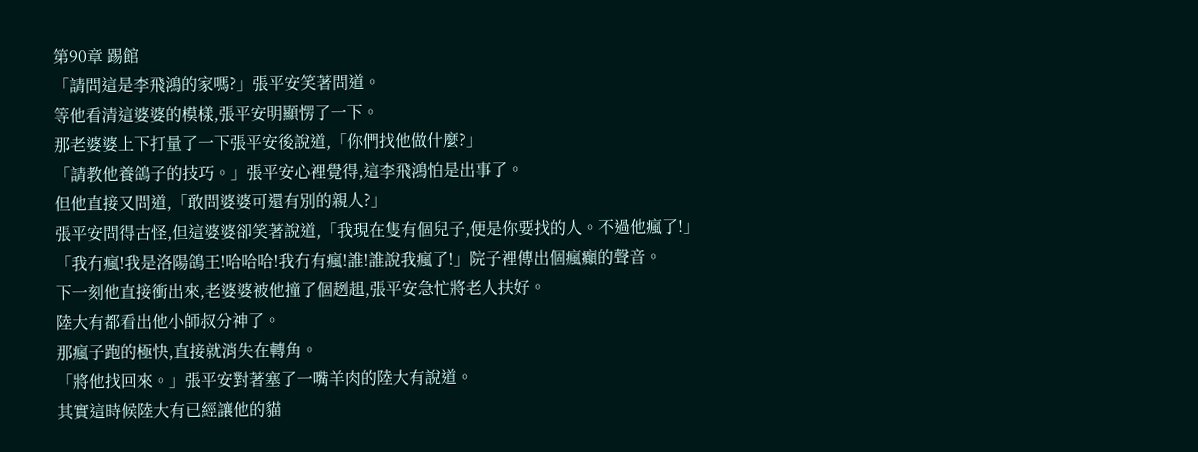第90章 踢館
「請問這是李飛鴻的家嗎?」張平安笑著問道。
等他看清這婆婆的模樣,張平安明顯愣了一下。
那老婆婆上下打量了一下張平安後說道,「你們找他做什麼?」
「請教他養鴿子的技巧。」張平安心裡覺得,這李飛鴻怕是出事了。
但他直接又問道,「敢問婆婆可還有別的親人?」
張平安問得古怪,但這婆婆卻笑著說道,「我現在隻有個兒子,便是你要找的人。不過他瘋了!」
「我冇瘋!我是洛陽鴿王!哈哈哈!我冇有瘋!誰!誰說我瘋了!」院子裡傳出個瘋癲的聲音。
下一刻他直接衝出來,老婆婆被他撞了個趔趄,張平安急忙將老人扶好。
陸大有都看出他小師叔分神了。
那瘋子跑的極快,直接就消失在轉角。
「將他找回來。」張平安對著塞了一嘴羊肉的陸大有說道。
其實這時候陸大有已經讓他的貓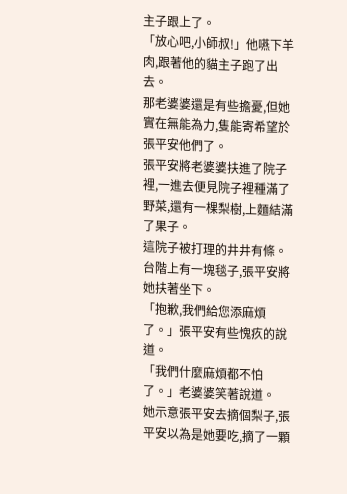主子跟上了。
「放心吧,小師叔!」他嚥下羊肉,跟著他的貓主子跑了出去。
那老婆婆還是有些擔憂,但她實在無能為力,隻能寄希望於張平安他們了。
張平安將老婆婆扶進了院子裡,一進去便見院子裡種滿了野菜,還有一棵梨樹,上麵結滿了果子。
這院子被打理的井井有條。台階上有一塊毯子,張平安將她扶著坐下。
「抱歉,我們給您添麻煩了。」張平安有些愧疚的說道。
「我們什麼麻煩都不怕了。」老婆婆笑著說道。
她示意張平安去摘個梨子,張平安以為是她要吃,摘了一顆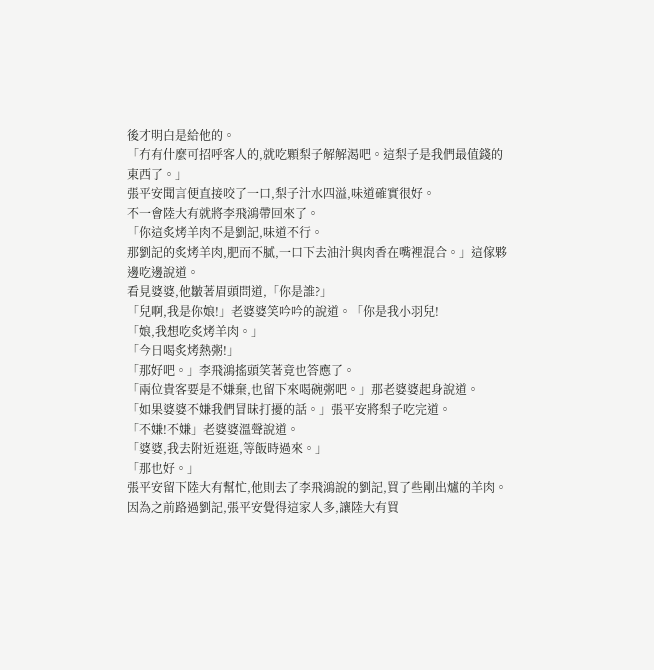後才明白是給他的。
「冇有什麼可招呼客人的,就吃顆梨子解解渴吧。這梨子是我們最值錢的東西了。」
張平安聞言便直接咬了一口,梨子汁水四溢,味道確實很好。
不一會陸大有就將李飛鴻帶回來了。
「你這炙烤羊肉不是劉記,味道不行。
那劉記的炙烤羊肉,肥而不膩,一口下去油汁與肉香在嘴裡混合。」這傢夥邊吃邊說道。
看見婆婆,他皺著眉頭問道,「你是誰?」
「兒啊,我是你娘!」老婆婆笑吟吟的說道。「你是我小羽兒!
「娘,我想吃炙烤羊肉。」
「今日喝炙烤熱粥!」
「那好吧。」李飛鴻搖頭笑著竟也答應了。
「兩位貴客要是不嫌棄,也留下來喝碗粥吧。」那老婆婆起身說道。
「如果婆婆不嫌我們冒昧打擾的話。」張平安將梨子吃完道。
「不嫌!不嫌」老婆婆溫聲說道。
「婆婆,我去附近逛逛,等飯時過來。」
「那也好。」
張平安留下陸大有幫忙,他則去了李飛鴻說的劉記,買了些剛出爐的羊肉。
因為之前路過劉記,張平安覺得這家人多,讓陸大有買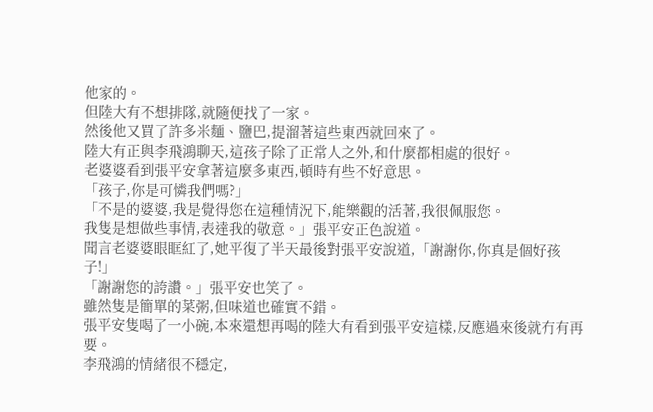他家的。
但陸大有不想排隊,就隨便找了一家。
然後他又買了許多米麵、鹽巴,提溜著這些東西就回來了。
陸大有正與李飛鴻聊天,這孩子除了正常人之外,和什麼都相處的很好。
老婆婆看到張平安拿著這麼多東西,頓時有些不好意思。
「孩子,你是可憐我們嗎?」
「不是的婆婆,我是覺得您在這種情況下,能樂觀的活著,我很佩服您。
我隻是想做些事情,表達我的敬意。」張平安正色說道。
聞言老婆婆眼眶紅了,她平復了半天最後對張平安說道,「謝謝你,你真是個好孩子!」
「謝謝您的誇讚。」張平安也笑了。
雖然隻是簡單的菜粥,但味道也確實不錯。
張平安隻喝了一小碗,本來還想再喝的陸大有看到張平安這樣,反應過來後就冇有再要。
李飛鴻的情緒很不穩定,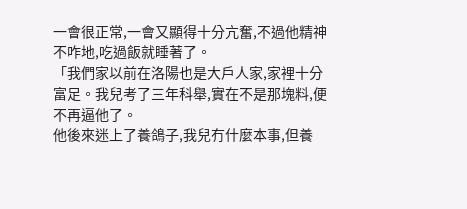一會很正常,一會又顯得十分亢奮,不過他精神不咋地,吃過飯就睡著了。
「我們家以前在洛陽也是大戶人家,家裡十分富足。我兒考了三年科舉,實在不是那塊料,便不再逼他了。
他後來迷上了養鴿子,我兒冇什麼本事,但養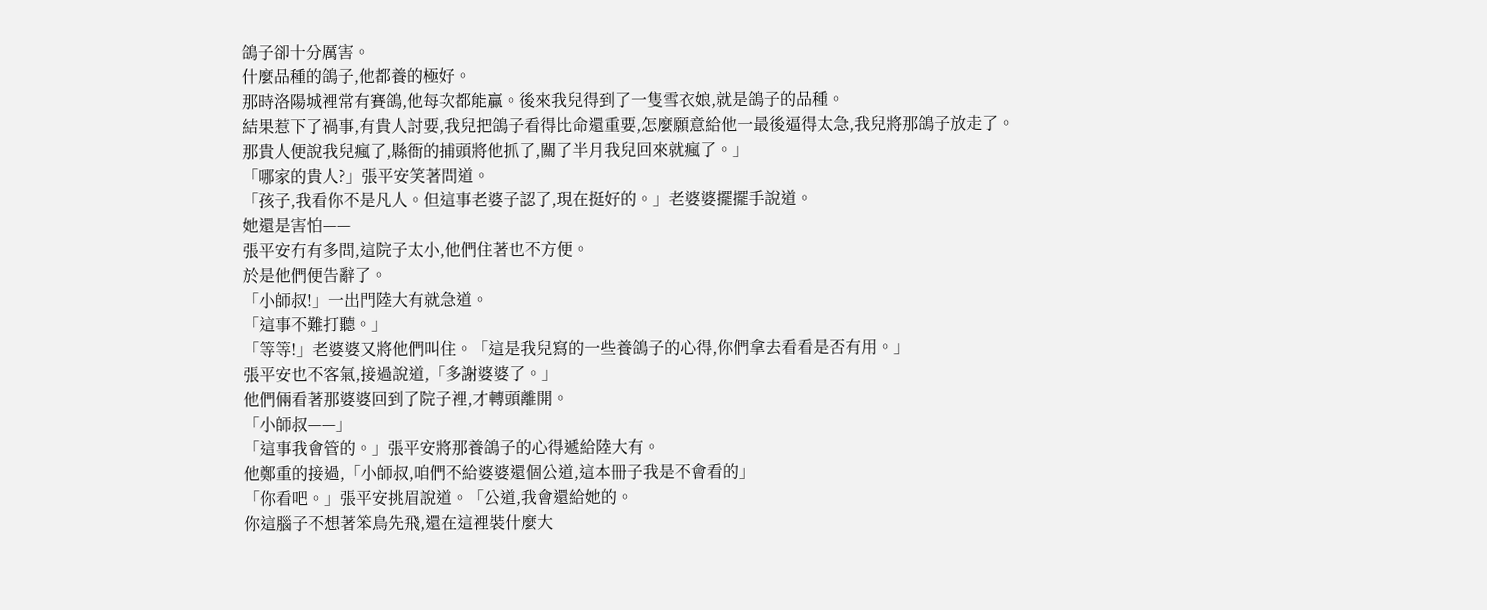鴿子卻十分厲害。
什麼品種的鴿子,他都養的極好。
那時洛陽城裡常有賽鴿,他每次都能贏。後來我兒得到了一隻雪衣娘,就是鴿子的品種。
結果惹下了禍事,有貴人討要,我兒把鴿子看得比命還重要,怎麼願意給他一最後逼得太急,我兒將那鴿子放走了。
那貴人便說我兒瘋了,縣衙的捕頭將他抓了,關了半月我兒回來就瘋了。」
「哪家的貴人?」張平安笑著問道。
「孩子,我看你不是凡人。但這事老婆子認了,現在挺好的。」老婆婆擺擺手說道。
她還是害怕——
張平安冇有多問,這院子太小,他們住著也不方便。
於是他們便告辭了。
「小師叔!」一出門陸大有就急道。
「這事不難打聽。」
「等等!」老婆婆又將他們叫住。「這是我兒寫的一些養鴿子的心得,你們拿去看看是否有用。」
張平安也不客氣,接過說道,「多謝婆婆了。」
他們倆看著那婆婆回到了院子裡,才轉頭離開。
「小師叔——」
「這事我會管的。」張平安將那養鴿子的心得遞給陸大有。
他鄭重的接過,「小師叔,咱們不給婆婆還個公道,這本冊子我是不會看的」
「你看吧。」張平安挑眉說道。「公道,我會還給她的。
你這腦子不想著笨鳥先飛,還在這裡裝什麼大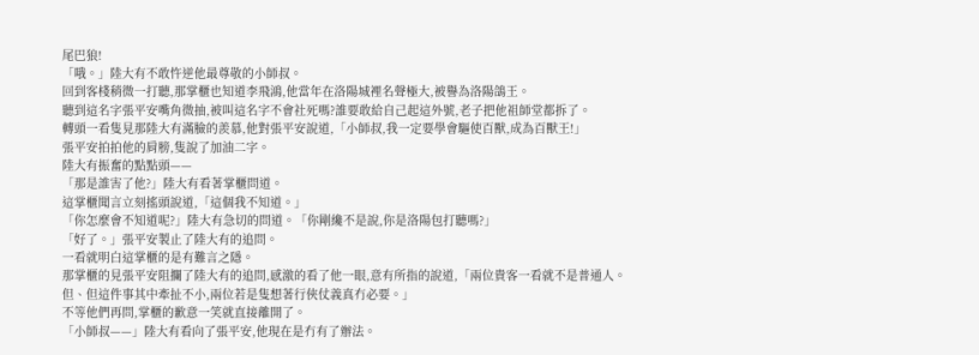尾巴狼!
「哦。」陸大有不敢忤逆他最尊敬的小師叔。
回到客棧稍微一打聽,那掌櫃也知道李飛鴻,他當年在洛陽城裡名聲極大,被譽為洛陽鴿王。
聽到這名字張平安嘴角微抽,被叫這名字不會社死嗎?誰要敢給自己起這外號,老子把他祖師堂都拆了。
轉頭一看隻見那陸大有滿臉的羨慕,他對張平安說道,「小師叔,我一定要學會驅使百獸,成為百獸王!」
張平安拍拍他的肩膀,隻說了加油二字。
陸大有振奮的點點頭——
「那是誰害了他?」陸大有看著掌櫃問道。
這掌櫃聞言立刻搖頭說道,「這個我不知道。」
「你怎麼會不知道呢?」陸大有急切的問道。「你剛纔不是說,你是洛陽包打聽嗎?」
「好了。」張平安製止了陸大有的追問。
一看就明白這掌櫃的是有難言之隱。
那掌櫃的見張平安阻攔了陸大有的追問,感激的看了他一眼,意有所指的說道,「兩位貴客一看就不是普通人。
但、但這件事其中牽扯不小,兩位若是隻想著行俠仗義真冇必要。」
不等他們再問,掌櫃的歉意一笑就直接離開了。
「小師叔——」陸大有看向了張平安,他現在是冇有了辦法。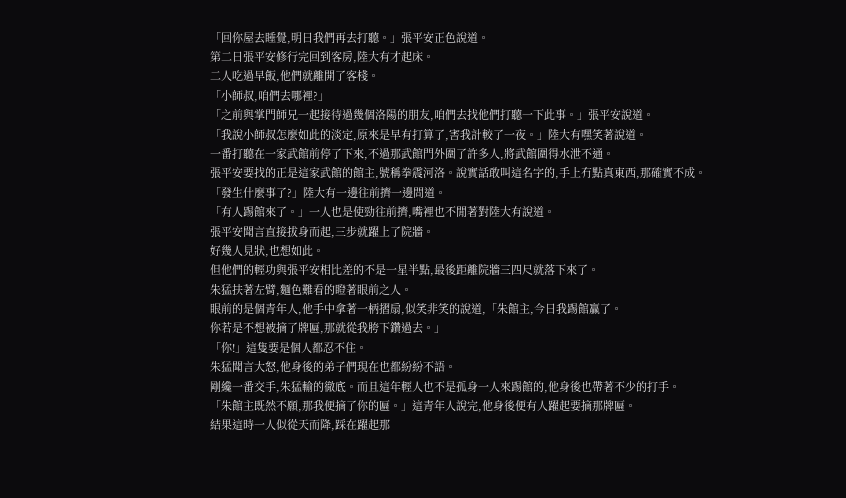「回你屋去睡覺,明日我們再去打聽。」張平安正色說道。
第二日張平安修行完回到客房,陸大有才起床。
二人吃過早飯,他們就離開了客棧。
「小師叔,咱們去哪裡?」
「之前與掌門師兄一起接待過幾個洛陽的朋友,咱們去找他們打聽一下此事。」張平安說道。
「我說小師叔怎麼如此的淡定,原來是早有打算了,害我計較了一夜。」陸大有嘿笑著說道。
一番打聽在一家武館前停了下來,不過那武館門外圍了許多人,將武館圍得水泄不通。
張平安要找的正是這家武館的館主,號稱拳震河洛。說實話敢叫這名字的,手上冇點真東西,那確實不成。
「發生什麼事了?」陸大有一邊往前擠一邊問道。
「有人踢館來了。」一人也是使勁往前擠,嘴裡也不閒著對陸大有說道。
張平安聞言直接拔身而起,三步就躍上了院牆。
好幾人見狀,也想如此。
但他們的輕功與張平安相比差的不是一星半點,最後距離院牆三四尺就落下來了。
朱猛扶著左臂,麵色難看的瞪著眼前之人。
眼前的是個青年人,他手中拿著一柄摺扇,似笑非笑的說道,「朱館主,今日我踢館贏了。
你若是不想被摘了牌匾,那就從我胯下鑽過去。」
「你!」這隻要是個人都忍不住。
朱猛聞言大怒,他身後的弟子們現在也都紛紛不語。
剛纔一番交手,朱猛輸的徹底。而且這年輕人也不是孤身一人來踢館的,他身後也帶著不少的打手。
「朱館主既然不願,那我便摘了你的匾。」這青年人說完,他身後便有人躍起要摘那牌匾。
結果這時一人似從天而降,踩在躍起那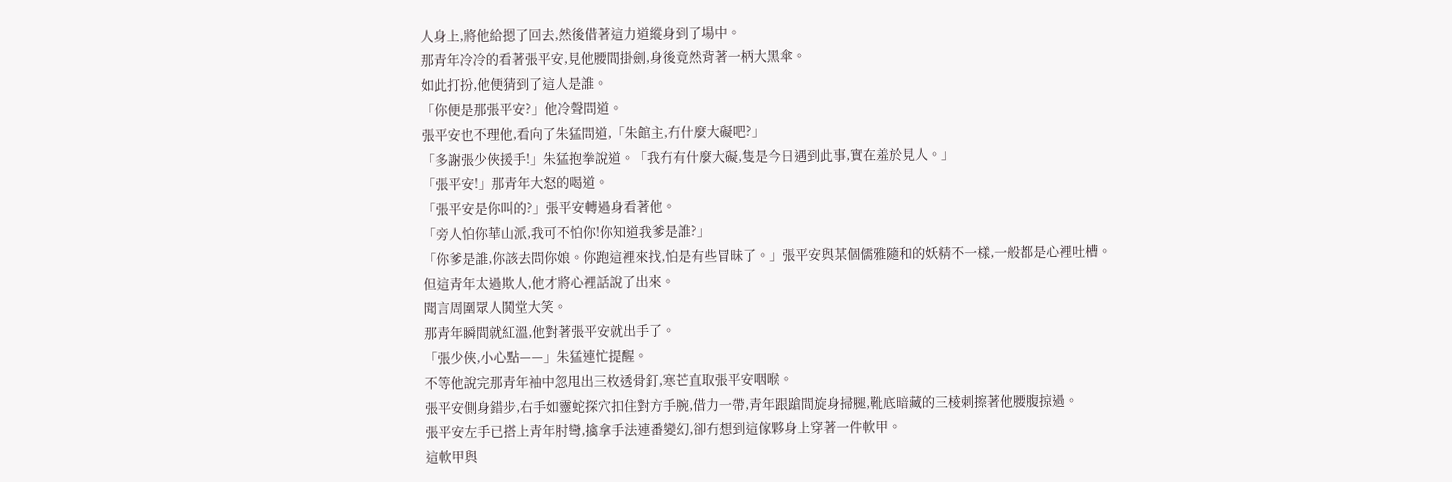人身上,將他給摁了回去,然後借著這力道縱身到了場中。
那青年冷冷的看著張平安,見他腰間掛劍,身後竟然背著一柄大黑傘。
如此打扮,他便猜到了這人是誰。
「你便是那張平安?」他冷聲問道。
張平安也不理他,看向了朱猛問道,「朱館主,冇什麼大礙吧?」
「多謝張少俠援手!」朱猛抱拳說道。「我冇有什麼大礙,隻是今日遇到此事,實在羞於見人。」
「張平安!」那青年大怒的喝道。
「張平安是你叫的?」張平安轉過身看著他。
「旁人怕你華山派,我可不怕你!你知道我爹是誰?」
「你爹是誰,你該去問你娘。你跑這裡來找,怕是有些冒昧了。」張平安與某個儒雅隨和的妖精不一樣,一般都是心裡吐槽。
但這青年太過欺人,他才將心裡話說了出來。
聞言周圍眾人鬨堂大笑。
那青年瞬間就紅溫,他對著張平安就出手了。
「張少俠,小心點——」朱猛連忙提醒。
不等他說完那青年袖中忽甩出三枚透骨釘,寒芒直取張平安咽喉。
張平安側身錯步,右手如靈蛇探穴扣住對方手腕,借力一帶,青年跟蹌間旋身掃腿,靴底暗藏的三棱刺擦著他腰腹掠過。
張平安左手已搭上青年肘彎,擒拿手法連番變幻,卻冇想到這傢夥身上穿著一件軟甲。
這軟甲與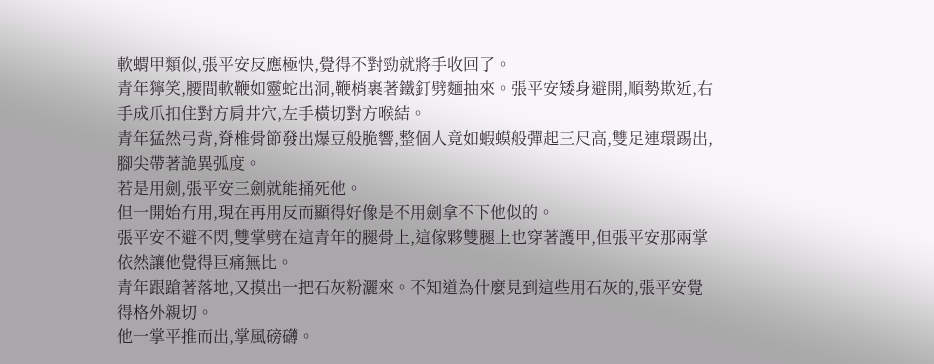軟蝟甲類似,張平安反應極快,覺得不對勁就將手收回了。
青年獰笑,腰間軟鞭如靈蛇出洞,鞭梢裹著鐵釘劈麵抽來。張平安矮身避開,順勢欺近,右手成爪扣住對方肩井穴,左手橫切對方喉結。
青年猛然弓背,脊椎骨節發出爆豆般脆響,整個人竟如蝦蟆般彈起三尺高,雙足連環踢出,腳尖帶著詭異弧度。
若是用劍,張平安三劍就能捅死他。
但一開始冇用,現在再用反而顯得好像是不用劍拿不下他似的。
張平安不避不閃,雙掌劈在這青年的腿骨上,這傢夥雙腿上也穿著護甲,但張平安那兩掌依然讓他覺得巨痛無比。
青年跟蹌著落地,又摸出一把石灰粉灑來。不知道為什麼見到這些用石灰的,張平安覺得格外親切。
他一掌平推而出,掌風磅礴。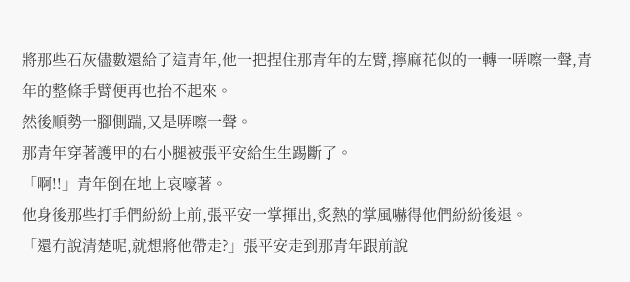將那些石灰儘數還給了這青年,他一把捏住那青年的左臂,擰麻花似的一轉一哢嚓一聲,青年的整條手臂便再也抬不起來。
然後順勢一腳側踹,又是哢嚓一聲。
那青年穿著護甲的右小腿被張平安給生生踢斷了。
「啊!!」青年倒在地上哀嚎著。
他身後那些打手們紛紛上前,張平安一掌揮出,炙熱的掌風嚇得他們紛紛後退。
「還冇說清楚呢,就想將他帶走?」張平安走到那青年跟前說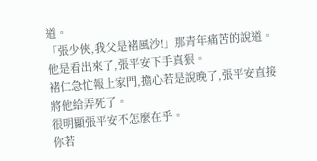道。
「張少俠,我父是褚風沙!」那青年痛苦的說道。
他是看出來了,張平安下手真狠。
褚仁急忙報上家門,擔心若是說晚了,張平安直接將他給弄死了。
很明顯張平安不怎麼在乎。
你若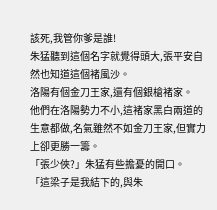該死,我管你爹是誰!
朱猛聽到這個名字就覺得頭大,張平安自然也知道這個褚風沙。
洛陽有個金刀王家,還有個銀槍褚家。
他們在洛陽勢力不小,這褚家黑白兩道的生意都做,名氣雖然不如金刀王家,但實力上卻更勝一籌。
「張少俠?」朱猛有些擔憂的開口。
「這梁子是我結下的,與朱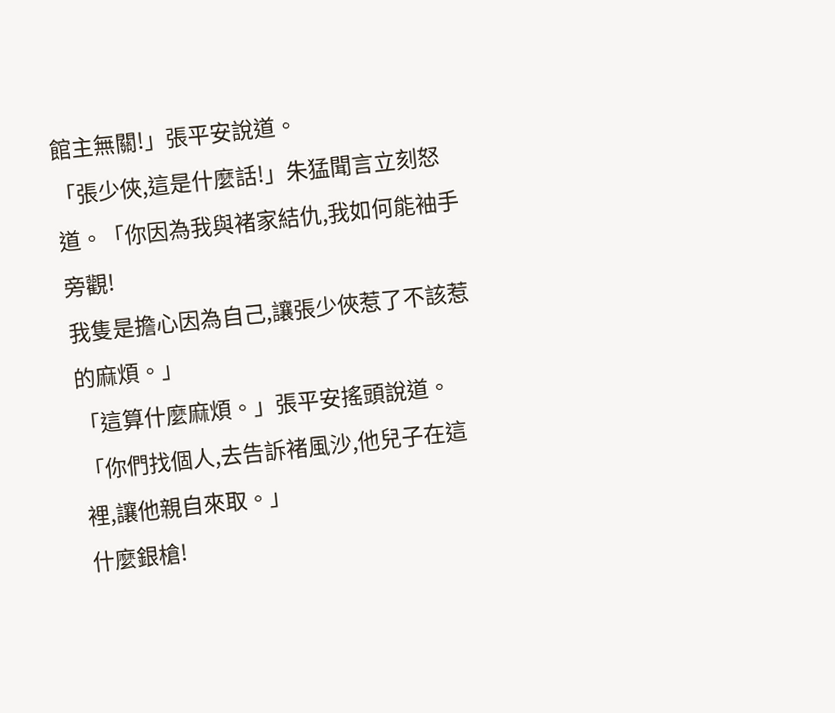館主無關!」張平安說道。
「張少俠,這是什麼話!」朱猛聞言立刻怒道。「你因為我與褚家結仇,我如何能袖手旁觀!
我隻是擔心因為自己,讓張少俠惹了不該惹的麻煩。」
「這算什麼麻煩。」張平安搖頭說道。「你們找個人,去告訴褚風沙,他兒子在這裡,讓他親自來取。」
什麼銀槍!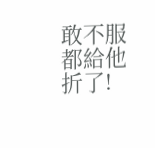敢不服都給他折了!